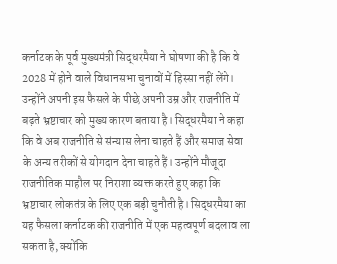कर्नाटक के पूर्व मुख्यमंत्री सिद्धरमैया ने घोषणा की है कि वे 2028 में होने वाले विधानसभा चुनावों में हिस्सा नहीं लेंगे। उन्होंने अपनी इस फैसले के पीछे अपनी उम्र और राजनीति में बढ़ते भ्रष्टाचार को मुख्य कारण बताया है। सिद्धरमैया ने कहा कि वे अब राजनीति से संन्यास लेना चाहते हैं और समाज सेवा के अन्य तरीकों से योगदान देना चाहते हैं। उन्होंने मौजूदा राजनीतिक माहौल पर निराशा व्यक्त करते हुए कहा कि भ्रष्टाचार लोकतंत्र के लिए एक बड़ी चुनौती है। सिद्धरमैया का यह फैसला कर्नाटक की राजनीति में एक महत्वपूर्ण बदलाव ला सकता है, क्योंकि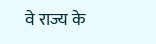वे राज्य के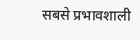सबसे प्रभावशाली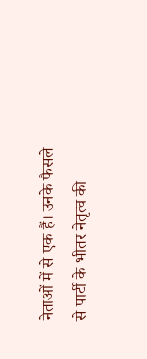नेताओं में से एक हैं। उनके फैसले से पार्टी के भीतर नेतृत्व की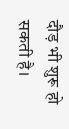दौड़ भी शुरू हो सकती है।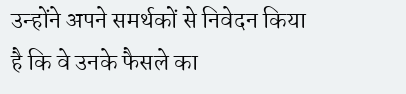उन्होंने अपने समर्थकों से निवेदन किया है कि वे उनके फैसले का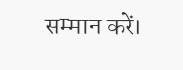सम्मान करें।